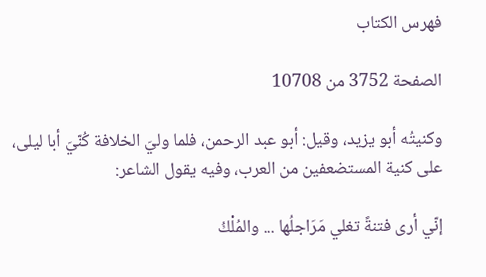فهرس الكتاب

الصفحة 3752 من 10708

وكنيتُه أبو يزيد، وقيل: أبو عبد الرحمن، فلما وليَ الخلافة كُنّيَ أبا ليلى، على كنية المستضعفين من العرب، وفيه يقول الشاعر:

إنّي أرى فتنةً تغلي مَرَاجلُها ... والمُلْكُ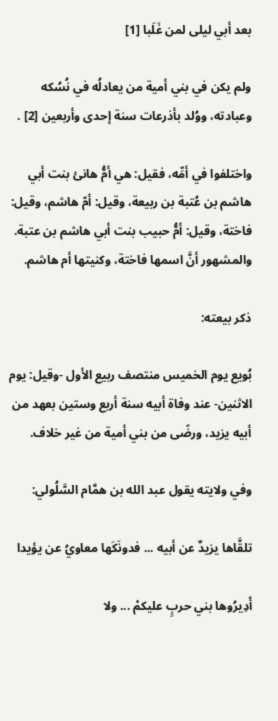بعد أبي ليلى لمن غَلَبا [1]

ولم يكن في بني أمية من يعادلُه في نُسُكه وعبادته، ووُلد بأذرعات سنة إحدى وأربعين [2] .

واختلفوا في أمِّه، فقيل: هي أمُّ هانئ بنت أبي هاشم بن عُتبة بن ربيعة، وقيل: أمّ هاشم، وقيل: فاختة، وقيل: أمُّ حبيب بنت أبي هاشم بن عتبة. والمشهور أنَّ اسمها فاختة، وكنيتها أم هاشم.

ذكر بيعته:

بُويع يوم الخميس منتصف ربيع الأول -وقيل: يوم الاثنين- عند وفاة أبيه سنة أربع وستين بعهد من أبيه يزيد، ورضًى من بني أمية من غير خلاف.

وفي ولايته يقول عبد الله بن همَّام السَّلُولي:

تلقَّاها يزيدٌ عن أبيه ... فدونَكَها معاويُ عن يؤيدا

أَدِيرُوها بني حربٍ عليكمْ ... ولا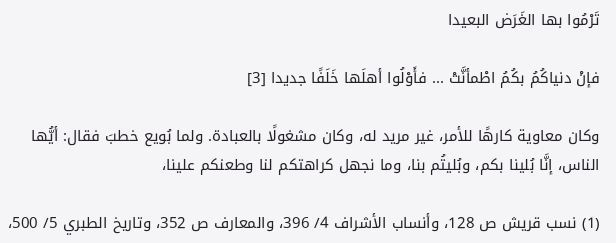تَرْمُوا بها الغَرَض البعيدا

فإنْ دنياكُمُ بكُمُ اطْمأنَّتْ ... فأَوْلُوا أهلَها خَلَفًا جديدا [3]

وكان معاوية كارهًا للأمر، غير مريد له، وكان مشغولًا بالعبادة. ولما بُويع خطبَ فقال: أيُّها الناس، إنَّا بُلينا بكم، وبُليتُم بنا، وما نجهل كراهتكم لنا وطعنكم علينا،

(1) نسب قريش ص 128، وأنساب الأشراف 4/ 396، والمعارف ص 352، وتاريخ الطبري 5/ 500،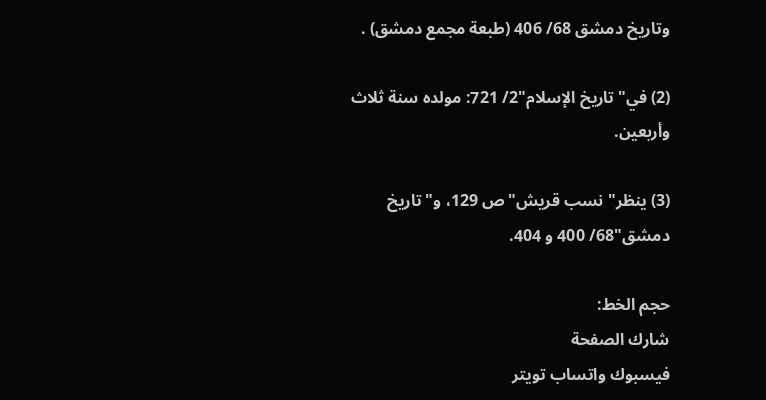وتاريخ دمشق 68/ 406 (طبعة مجمع دمشق) .

(2) في"تاريخ الإسلام"2/ 721: مولده سنة ثلاث وأربعين.

(3) ينظر"نسب قريش"ص 129، و"تاريخ دمشق"68/ 400 و 404.

حجم الخط:
شارك الصفحة
فيسبوك واتساب تويتر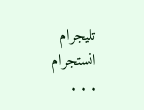تليجرام انستجرام
. . .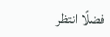فضلًا انتظر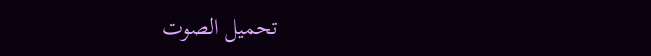تحميل الصوت